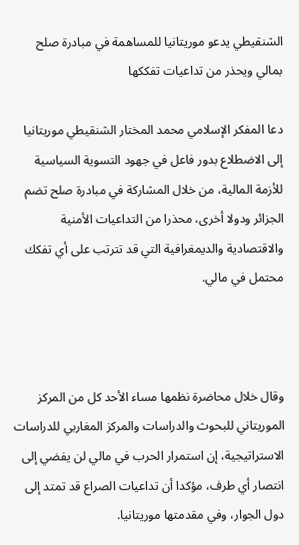الشنقيطي يدعو موريتانيا للمساهمة في مبادرة صلح بمالي ويحذر من تداعيات تفككها

دعا المفكر الإسلامي محمد المختار الشنقيطي موريتانيا إلى الاضطلاع بدور فاعل في جهود التسوية السياسية للأزمة المالية، من خلال المشاركة في مبادرة صلح تضم الجزائر ودولا أخرى، محذرا من التداعيات الأمنية والاقتصادية والديمغرافية التي قد تترتب على أي تفكك محتمل في مالي.



وقال خلال محاضرة نظمها مساء الأحد كل من المركز الموريتاني للبحوث والدراسات والمركز المغاربي للدراسات الاستراتيجية، إن استمرار الحرب في مالي لن يفضي إلى انتصار أي طرف، مؤكدا أن تداعيات الصراع قد تمتد إلى دول الجوار، وفي مقدمتها موريتانيا.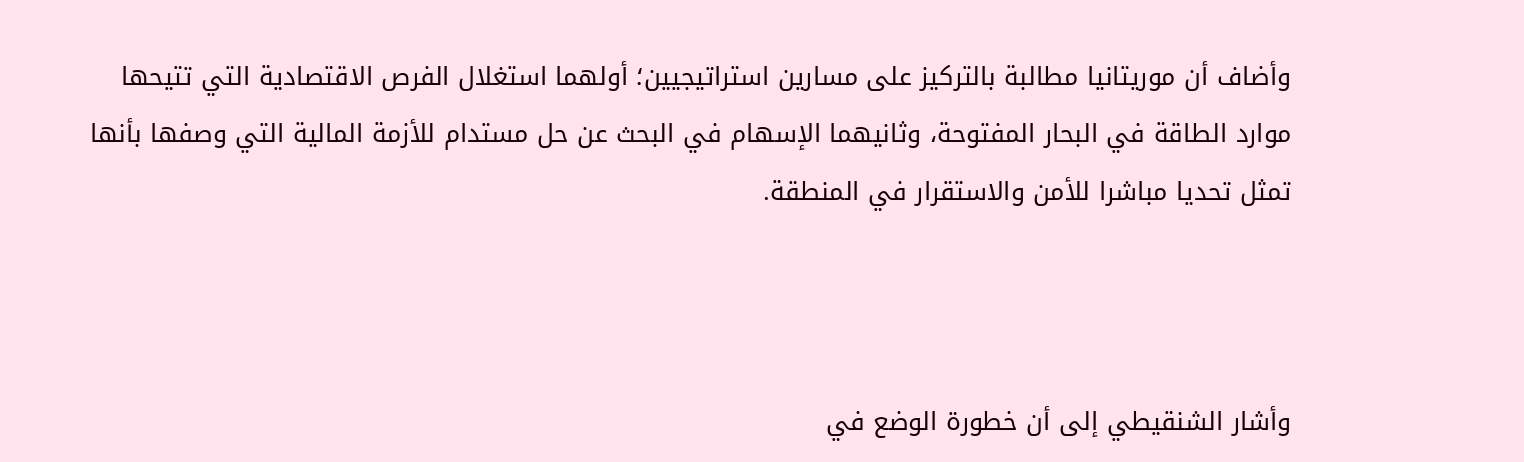وأضاف أن موريتانيا مطالبة بالتركيز على مسارين استراتيجيين؛ أولهما استغلال الفرص الاقتصادية التي تتيحها موارد الطاقة في البحار المفتوحة، وثانيهما الإسهام في البحث عن حل مستدام للأزمة المالية التي وصفها بأنها تمثل تحديا مباشرا للأمن والاستقرار في المنطقة.



وأشار الشنقيطي إلى أن خطورة الوضع في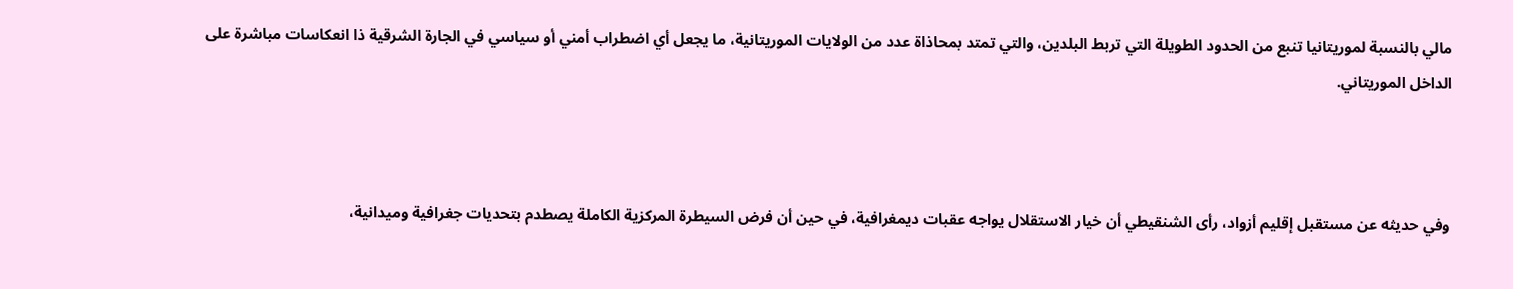مالي بالنسبة لموريتانيا تنبع من الحدود الطويلة التي تربط البلدين، والتي تمتد بمحاذاة عدد من الولايات الموريتانية، ما يجعل أي اضطراب أمني أو سياسي في الجارة الشرقية ذا انعكاسات مباشرة على الداخل الموريتاني.



وفي حديثه عن مستقبل إقليم أزواد، رأى الشنقيطي أن خيار الاستقلال يواجه عقبات ديمغرافية، في حين أن فرض السيطرة المركزية الكاملة يصطدم بتحديات جغرافية وميدانية،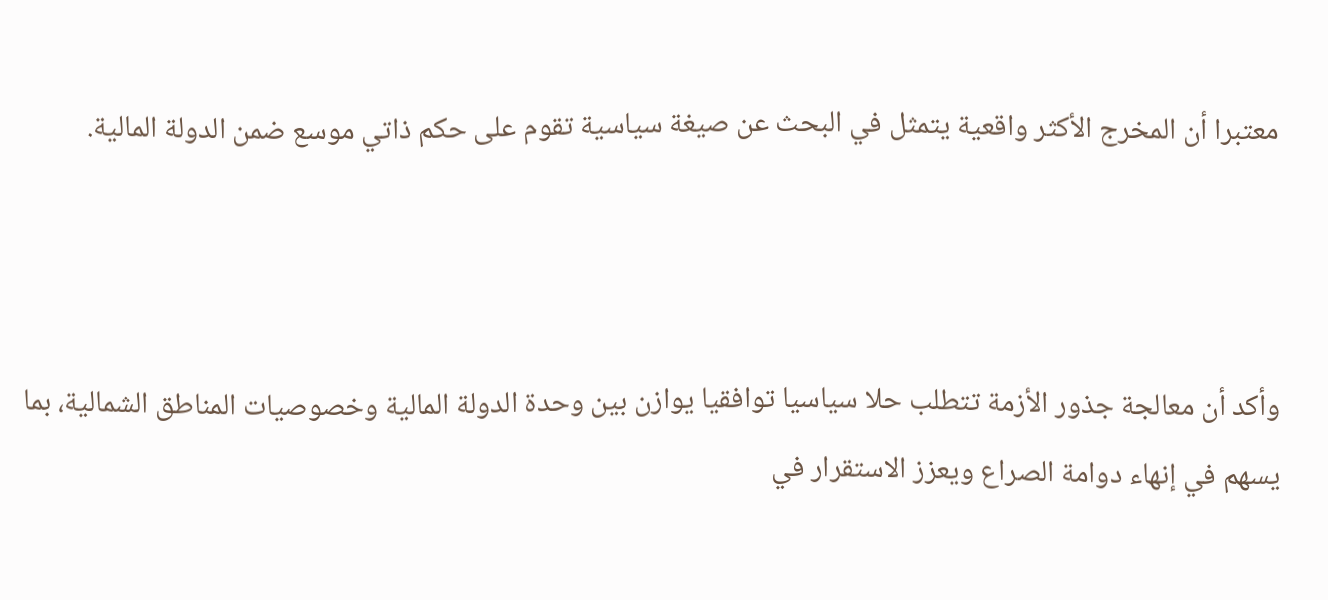معتبرا أن المخرج الأكثر واقعية يتمثل في البحث عن صيغة سياسية تقوم على حكم ذاتي موسع ضمن الدولة المالية.



وأكد أن معالجة جذور الأزمة تتطلب حلا سياسيا توافقيا يوازن بين وحدة الدولة المالية وخصوصيات المناطق الشمالية، بما يسهم في إنهاء دوامة الصراع ويعزز الاستقرار في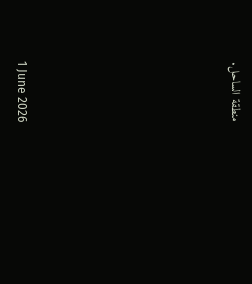منطقة الساحل.







1 June 2026